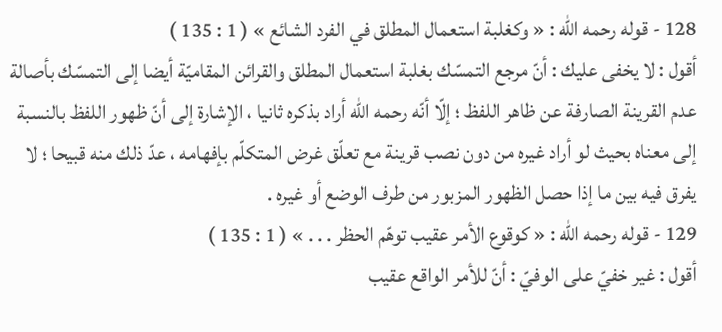128 - قوله رحمه اللّه : « وكغلبة استعمال المطلق في الفرد الشائع » ( 1 : 135 )
أقول : لا يخفى عليك : أنّ مرجع التمسّك بغلبة استعمال المطلق والقرائن المقاميّة أيضا إلى التمسّك بأصالة عدم القرينة الصارفة عن ظاهر اللفظ ؛ إلّا أنّه رحمه اللّه أراد بذكره ثانيا ، الإشارة إلى أنّ ظهور اللفظ بالنسبة إلى معناه بحيث لو أراد غيره من دون نصب قرينة مع تعلّق غرض المتكلّم بإفهامه ، عدّ ذلك منه قبيحا ؛ لا يفرق فيه بين ما إذا حصل الظهور المزبور من طرف الوضع أو غيره .
129 - قوله رحمه اللّه : « كوقوع الأمر عقيب توهّم الحظر . . . » ( 1 : 135 )
أقول : غير خفيّ على الوفيّ : أنّ للأمر الواقع عقيب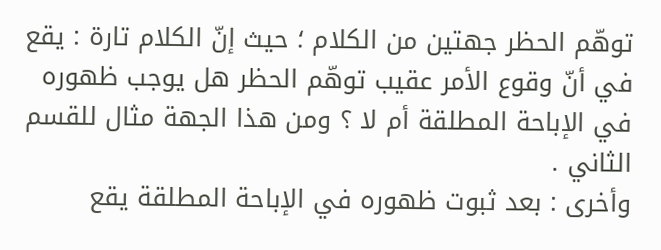توهّم الحظر جهتين من الكلام ؛ حيث إنّ الكلام تارة : يقع في أنّ وقوع الأمر عقيب توهّم الحظر هل يوجب ظهوره في الإباحة المطلقة أم لا ؟ ومن هذا الجهة مثال للقسم الثاني .
وأخرى : بعد ثبوت ظهوره في الإباحة المطلقة يقع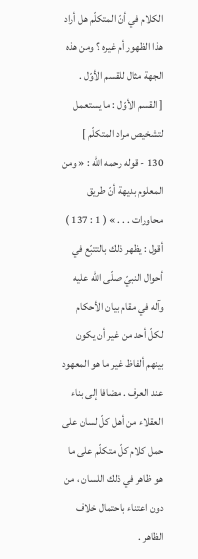الكلام في أنّ المتكلّم هل أراد هذا الظهور أم غيره ؟ ومن هذه الجهة مثال للقسم الأوّل .
[ القسم الأوّل : ما يستعمل لتشخيص مراد المتكلّم ]
130 - قوله رحمه اللّه : « ومن المعلوم بديهة أنّ طريق محاورات . . . » ( 1 : 137 )
أقول : يظهر ذلك بالتتبّع في أحوال النبيّ صلّى اللّه عليه وآله في مقام بيان الأحكام لكلّ أحد من غير أن يكون بينهم ألفاظ غير ما هو المعهود عند العرف . مضافا إلى بناء العقلاء من أهل كلّ لسان على حمل كلام كلّ متكلّم على ما هو ظاهر في ذلك اللسان ، من دون اعتناء باحتمال خلاف الظاهر .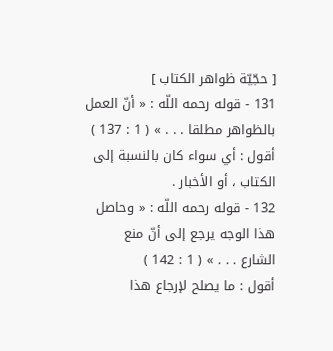[ حجّيّة ظواهر الكتاب ]
131 - قوله رحمه اللّه : « أنّ العمل بالظواهر مطلقا . . . » ( 1 : 137 )
أقول : أي سواء كان بالنسبة إلى الكتاب ، أو الأخبار .
132 - قوله رحمه اللّه : « وحاصل هذا الوجه يرجع إلى أنّ منع الشارع . . . » ( 1 : 142 )
أقول : ما يصلح لإرجاع هذا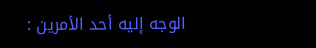الوجه إليه أحد الأمرين :